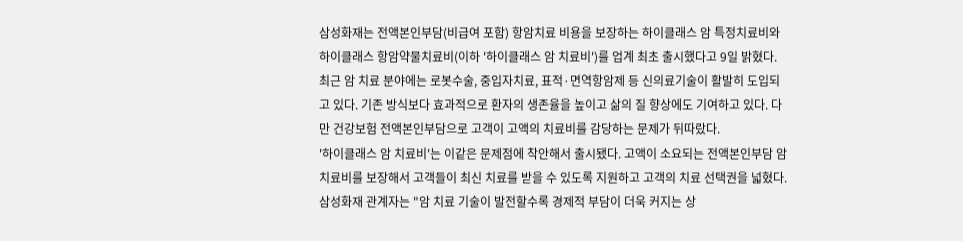삼성화재는 전액본인부담(비급여 포함) 항암치료 비용을 보장하는 하이클래스 암 특정치료비와 하이클래스 항암약물치료비(이하 '하이클래스 암 치료비')를 업계 최초 출시했다고 9일 밝혔다.
최근 암 치료 분야에는 로봇수술, 중입자치료, 표적·면역항암제 등 신의료기술이 활발히 도입되고 있다. 기존 방식보다 효과적으로 환자의 생존율을 높이고 삶의 질 향상에도 기여하고 있다. 다만 건강보험 전액본인부담으로 고객이 고액의 치료비를 감당하는 문제가 뒤따랐다.
'하이클래스 암 치료비'는 이같은 문제점에 착안해서 출시됐다. 고액이 소요되는 전액본인부담 암 치료비를 보장해서 고객들이 최신 치료를 받을 수 있도록 지원하고 고객의 치료 선택권을 넓혔다.
삼성화재 관계자는 "암 치료 기술이 발전할수록 경제적 부담이 더욱 커지는 상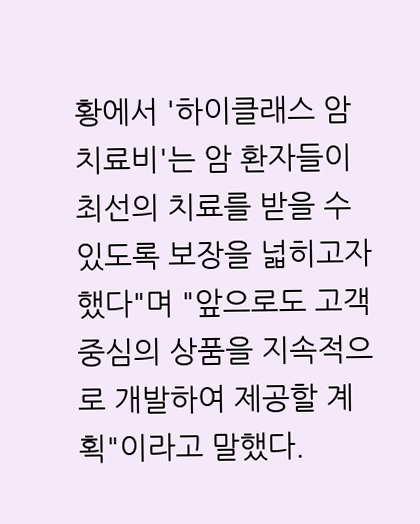황에서 '하이클래스 암 치료비'는 암 환자들이 최선의 치료를 받을 수 있도록 보장을 넓히고자 했다"며 "앞으로도 고객 중심의 상품을 지속적으로 개발하여 제공할 계획"이라고 말했다.